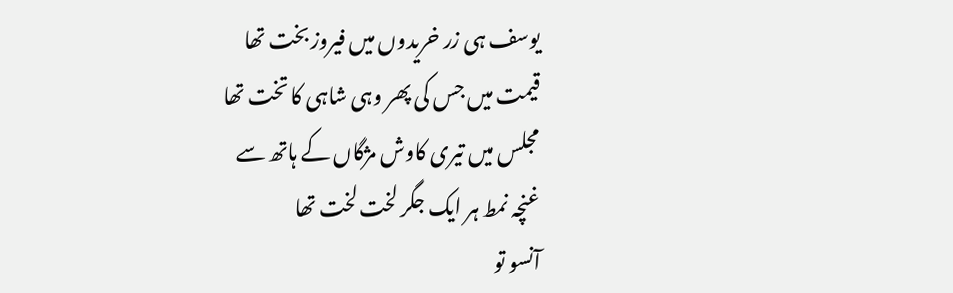یوسف ہی زر خریدوں میں فیروز بخت تھا
قیمت میں جس کی پھر وہی شاہی کا تخت تھا
مجلس میں تیری کاوش مژگاں کے ہاتھ سے
غنچہ نمط ہر ایک جگر لخت لخت تھا
آنسو تو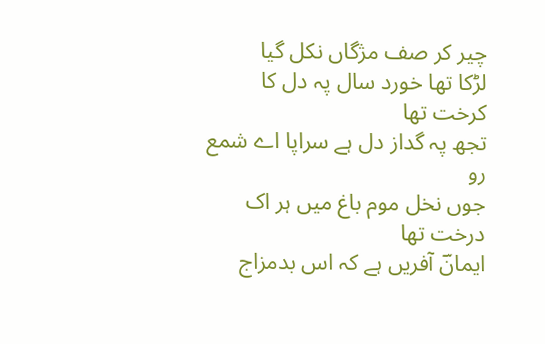چیر کر صف مژگاں نکل گیا
لڑکا تھا خورد سال پہ دل کا کرخت تھا
تجھ پہ گداز دل ہے سراپا اے شمع رو
جوں نخل موم باغ میں ہر اک درخت تھا
ایمانؔ آفریں ہے کہ اس بدمزاج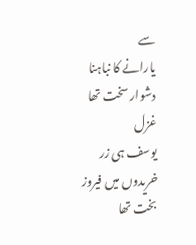سے
یارانے کا نباہنا دشوار سخت تھا
غزل
یوسف ہی زر خریدوں میں فیروز بخت تھا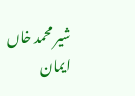شیر محمد خاں ایمان